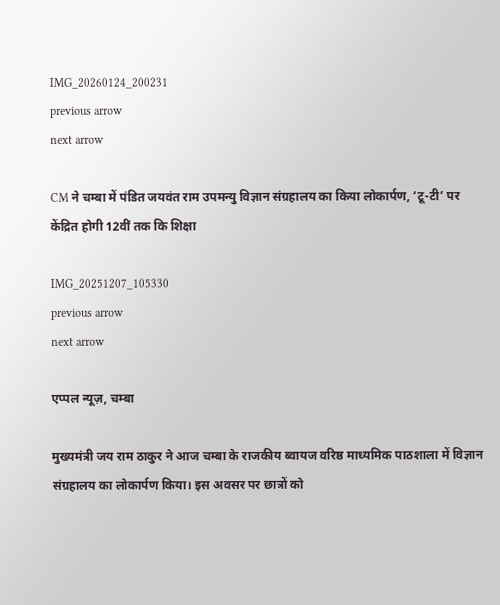IMG_20260124_200231
previous arrow
next arrow

CM ने चम्बा में पंडित जयवंत राम उपमन्यु विज्ञान संग्रहालय का किया लोकार्पण, ‘टू-टी’ पर केंद्रित होगी 12वीं तक कि शिक्षा

IMG_20251207_105330
previous arrow
next arrow

एप्पल न्यूज़, चम्बा

मुख्यमंत्री जय राम ठाकुर ने आज चम्बा के राजकीय ब्वायज वरिष्ठ माध्यमिक पाठशाला में विज्ञान संग्रहालय का लोकार्पण किया। इस अवसर पर छात्रों को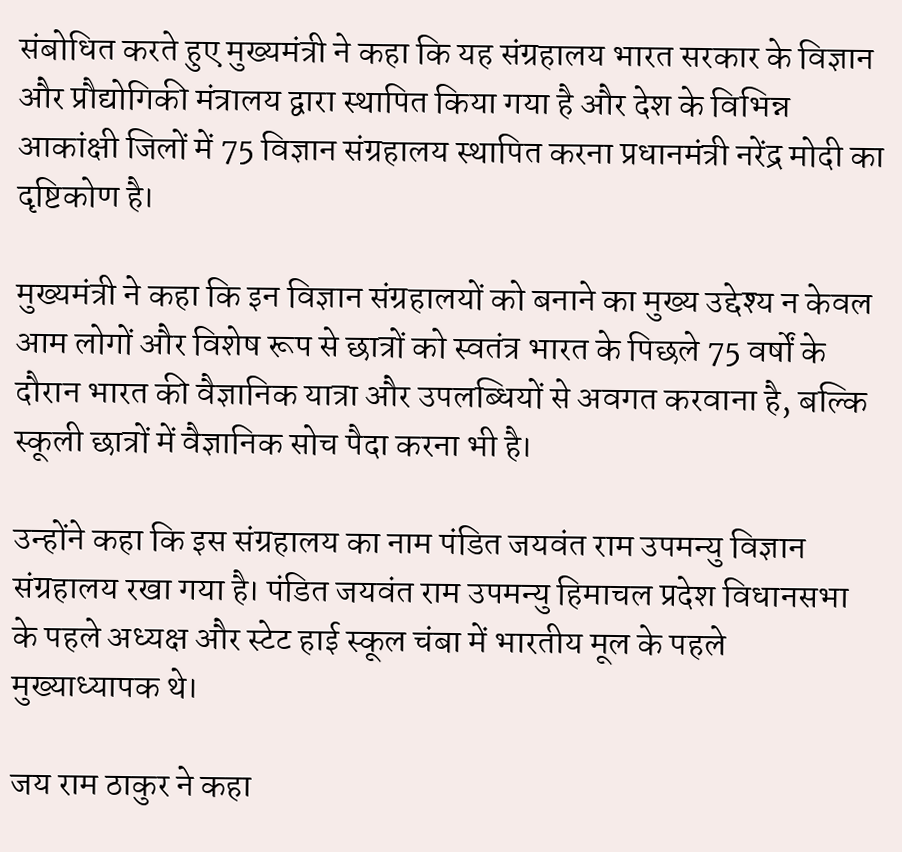संबोधित करते हुए मुख्यमंत्री ने कहा कि यह संग्रहालय भारत सरकार के विज्ञान और प्रौद्योगिकी मंत्रालय द्वारा स्थापित किया गया है और देश के विभिन्न आकांक्षी जिलों में 75 विज्ञान संग्रहालय स्थापित करना प्रधानमंत्री नरेंद्र मोदी का दृष्टिकोण है।

मुख्यमंत्री ने कहा कि इन विज्ञान संग्रहालयों को बनाने का मुख्य उद्देश्य न केवल आम लोगों और विशेष रूप से छात्रों को स्वतंत्र भारत के पिछले 75 वर्षों के दौरान भारत की वैज्ञानिक यात्रा और उपलब्धियों से अवगत करवाना है, बल्कि स्कूली छात्रों में वैज्ञानिक सोच पैदा करना भी है।

उन्होंने कहा कि इस संग्रहालय का नाम पंडित जयवंत राम उपमन्यु विज्ञान संग्रहालय रखा गया है। पंडित जयवंत राम उपमन्यु हिमाचल प्रदेश विधानसभा के पहले अध्यक्ष और स्टेट हाई स्कूल चंबा में भारतीय मूल के पहले मुख्याध्यापक थे।

जय राम ठाकुर ने कहा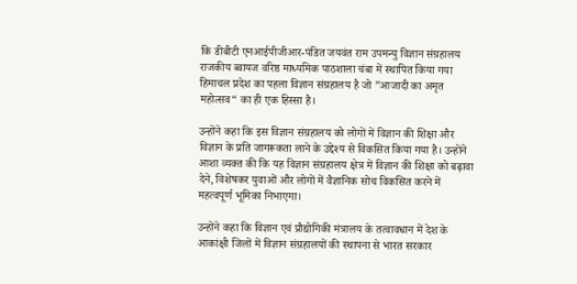कि डीबीटी एनआईपीजीआर-पंडित जयवंत राम उपमन्यु विज्ञान संग्रहालय राजकीय ब्वायज वरिष्ठ माध्यमिक पाठशाला चंबा में स्थापित किया गया हिमाचल प्रदेश का पहला विज्ञान संग्रहालय है जो ”आजादी का अमृत महोत्सव“ का ही एक हिस्सा है।

उन्होंने कहा कि इस विज्ञान संग्रहालय को लोगों में विज्ञान की शिक्षा और विज्ञान के प्रति जागरूकता लाने के उद्देश्य से विकसित किया गया है। उन्होंने आशा व्यक्त की कि यह विज्ञान संग्रहालय क्षेत्र में विज्ञान की शिक्षा को बढ़ावा देने, विशेषकर युवाओं और लोगों में वैज्ञानिक सोच विकसित करने में महत्वपूर्ण भूमिका निभाएगा।

उन्होंने कहा कि विज्ञान एवं प्रौद्योगिकी मंत्रालय के तत्वावधान में देश के आकांक्षी जिलों में विज्ञान संग्रहालयों की स्थापना से भारत सरकार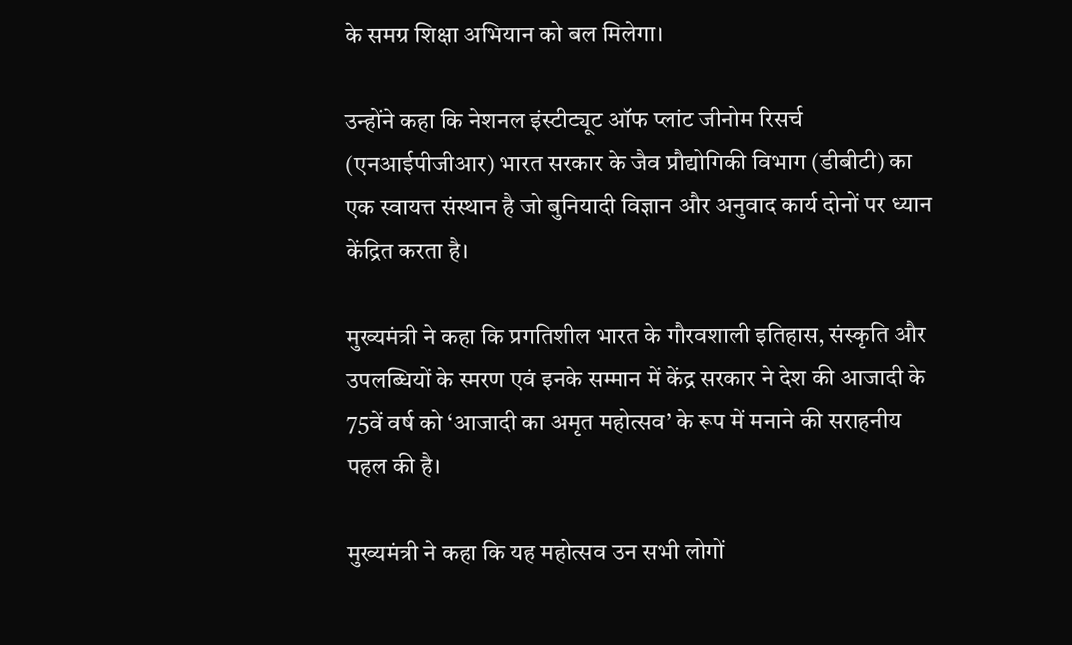के समग्र शिक्षा अभियान को बल मिलेगा।

उन्होंने कहा कि नेशनल इंस्टीट्यूट ऑफ प्लांट जीनोम रिसर्च (एनआईपीजीआर) भारत सरकार के जैव प्रौद्योगिकी विभाग (डीबीटी) का एक स्वायत्त संस्थान है जो बुनियादी विज्ञान और अनुवाद कार्य दोनों पर ध्यान केंद्रित करता है।

मुख्यमंत्री ने कहा कि प्रगतिशील भारत के गौरवशाली इतिहास, संस्कृति और उपलब्धियों के स्मरण एवं इनके सम्मान में केंद्र सरकार ने देश की आजादी के 75वें वर्ष को ‘आजादी का अमृत महोत्सव’ के रूप में मनाने की सराहनीय पहल की है।

मुख्यमंत्री ने कहा कि यह महोत्सव उन सभी लोगों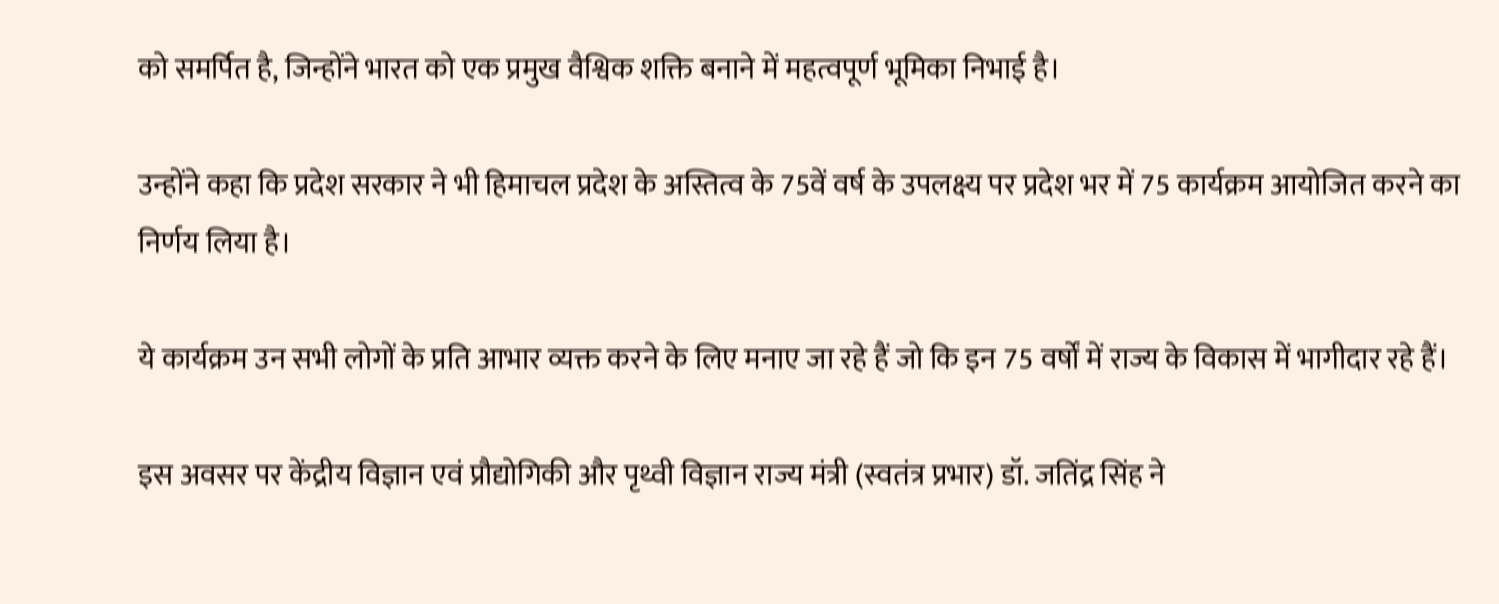को समर्पित है, जिन्होंने भारत को एक प्रमुख वैश्विक शक्ति बनाने में महत्वपूर्ण भूमिका निभाई है।

उन्होंने कहा कि प्रदेश सरकार ने भी हिमाचल प्रदेश के अस्तित्व के 75वें वर्ष के उपलक्ष्य पर प्रदेश भर में 75 कार्यक्रम आयोजित करने का निर्णय लिया है।

ये कार्यक्रम उन सभी लोगों के प्रति आभार व्यक्त करने के लिए मनाए जा रहे हैं जो कि इन 75 वर्षों में राज्य के विकास में भागीदार रहे हैं।

इस अवसर पर केंद्रीय विज्ञान एवं प्रौद्योगिकी और पृथ्वी विज्ञान राज्य मंत्री (स्वतंत्र प्रभार) डॉ. जतिंद्र सिंह ने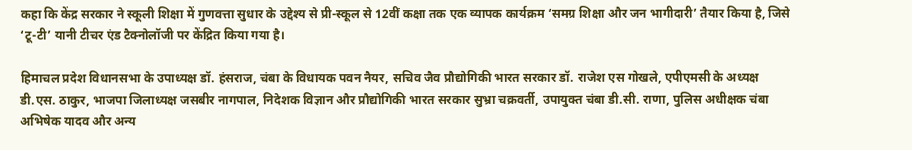कहा कि केंद्र सरकार ने स्कूली शिक्षा में गुणवत्ता सुधार के उद्देश्य से प्री-स्कूल से 12वीं कक्षा तक एक व्यापक कार्यक्रम ‘समग्र शिक्षा और जन भागीदारी’ तैयार किया है, जिसे ‘टू-टी’ यानी टीचर एंड टैक्नोलॉजी पर केंद्रित किया गया है।

हिमाचल प्रदेश विधानसभा के उपाध्यक्ष डॉ. हंसराज, चंबा के विधायक पवन नैयर, सचिव जैव प्रौद्योगिकी भारत सरकार डॉ. राजेश एस गोखले, एपीएमसी के अध्यक्ष डी.एस. ठाकुर, भाजपा जिलाध्यक्ष जसबीर नागपाल, निदेशक विज्ञान और प्रौद्योगिकी भारत सरकार सुभ्रा चक्रवर्ती, उपायुक्त चंबा डी.सी. राणा, पुलिस अधीक्षक चंबा अभिषेक यादव और अन्य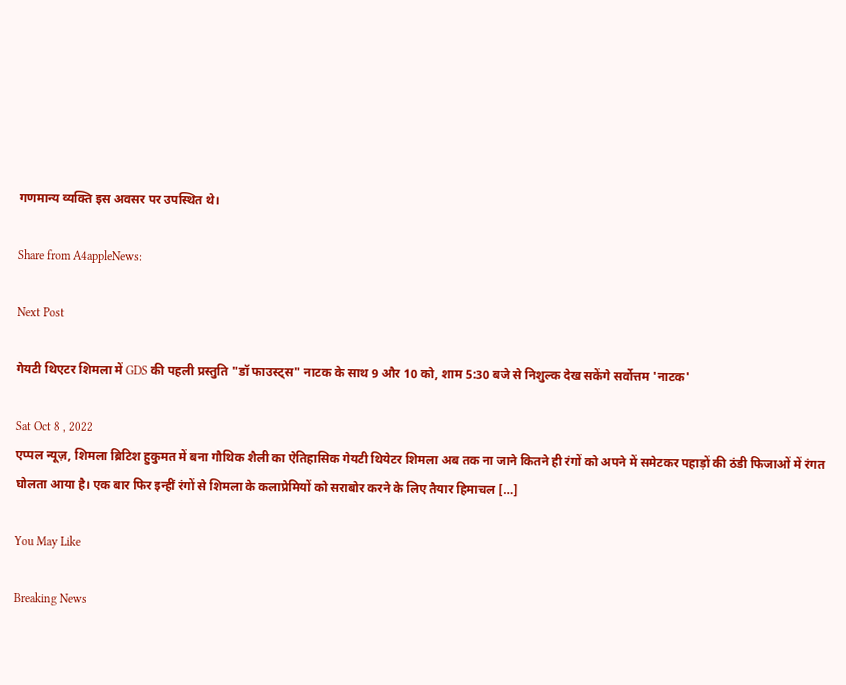गणमान्य व्यक्ति इस अवसर पर उपस्थित थे।

Share from A4appleNews:

Next Post

गेयटी थिएटर शिमला में GDS की पहली प्रस्तुति "डॉ फाउस्ट्स" नाटक के साथ 9 और 10 को, शाम 5:30 बजे से निशुल्क देख सकेंगे सर्वोत्तम 'नाटक'

Sat Oct 8 , 2022
एप्पल न्यूज़, शिमला ब्रिटिश हुकुमत में बना गौथिक शैली का ऐतिहासिक गेयटी थियेटर शिमला अब तक ना जाने कितने ही रंगों को अपने में समेटकर पहाड़ों की ठंडी फिजाओं में रंगत घोलता आया है। एक बार फिर इन्हीं रंगों से शिमला के कलाप्रेमियों को सराबोर करने के लिए तैयार हिमाचल […]

You May Like

Breaking News